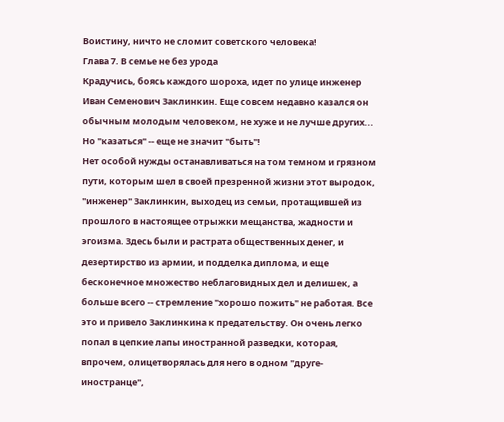Воистину, ничто не сломит советского человека!
Глава 7. В семье не без урода
Крадучись, боясь каждого шороха, идет по улице инженер Иван Семенович Заклинкин. Еще совсем недавно казался он обычным молодым человеком, не хуже и не лучше других...
Но "казаться" -- еще не значит "быть"!
Нет особой нужды останавливаться на том темном и грязном пути, которым шел в своей презренной жизни этот выродок, "инженер" Заклинкин, выходец из семьи, протащившей из прошлого в настоящее отрыжки мещанства, жадности и эгоизма. Здесь были и растрата общественных денег, и дезертирство из армии, и подделка диплома, и еще бесконечное множество неблаговидных дел и делишек, а больше всего -- стремление "хорошо пожить" не работая. Все это и привело Заклинкина к предательству. Он очень легко попал в цепкие лапы иностранной разведки, которая, впрочем, олицетворялась для него в одном "друге-иностранце",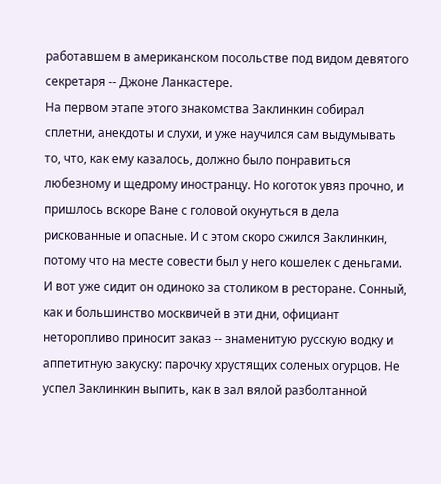работавшем в американском посольстве под видом девятого секретаря -- Джоне Ланкастере.
На первом этапе этого знакомства Заклинкин собирал сплетни, анекдоты и слухи, и уже научился сам выдумывать то, что, как ему казалось, должно было понравиться любезному и щедрому иностранцу. Но коготок увяз прочно, и пришлось вскоре Ване с головой окунуться в дела рискованные и опасные. И с этом скоро сжился Заклинкин, потому что на месте совести был у него кошелек с деньгами.
И вот уже сидит он одиноко за столиком в ресторане. Сонный, как и большинство москвичей в эти дни, официант неторопливо приносит заказ -- знаменитую русскую водку и аппетитную закуску: парочку хрустящих соленых огурцов. Не успел Заклинкин выпить, как в зал вялой разболтанной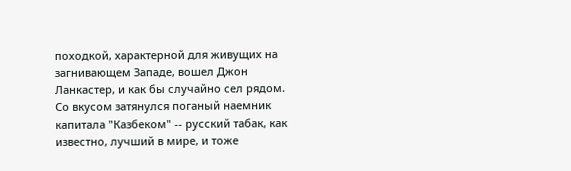походкой, характерной для живущих на загнивающем Западе, вошел Джон Ланкастер, и как бы случайно сел рядом. Со вкусом затянулся поганый наемник капитала "Казбеком" -- русский табак, как известно, лучший в мире, и тоже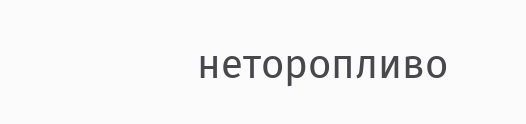неторопливо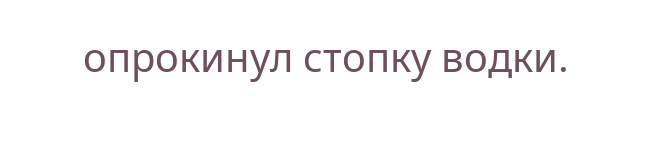опрокинул стопку водки.